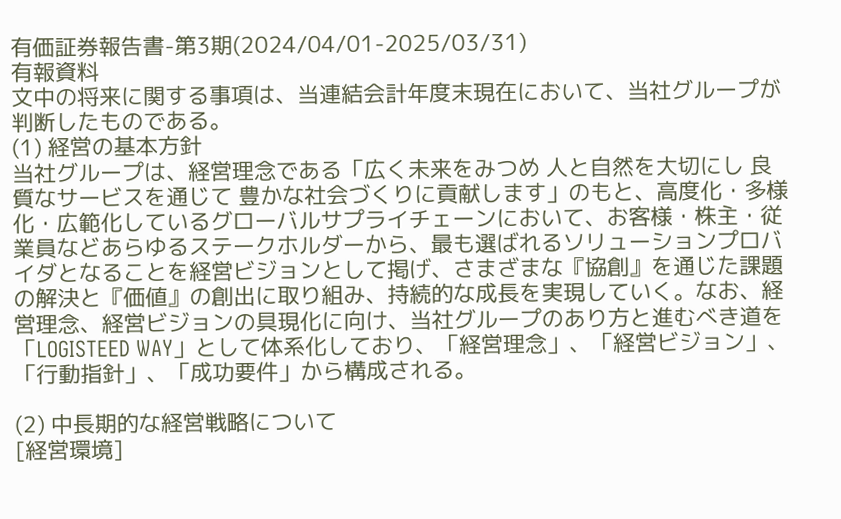有価証券報告書-第3期(2024/04/01-2025/03/31)
有報資料
文中の将来に関する事項は、当連結会計年度末現在において、当社グループが判断したものである。
(1) 経営の基本方針
当社グループは、経営理念である「広く未来をみつめ 人と自然を大切にし 良質なサービスを通じて 豊かな社会づくりに貢献します」のもと、高度化・多様化・広範化しているグローバルサプライチェーンにおいて、お客様・株主・従業員などあらゆるステークホルダーから、最も選ばれるソリューションプロバイダとなることを経営ビジョンとして掲げ、さまざまな『協創』を通じた課題の解決と『価値』の創出に取り組み、持続的な成長を実現していく。なお、経営理念、経営ビジョンの具現化に向け、当社グループのあり方と進むべき道を「LOGISTEED WAY」として体系化しており、「経営理念」、「経営ビジョン」、「行動指針」、「成功要件」から構成される。

(2) 中長期的な経営戦略について
[経営環境]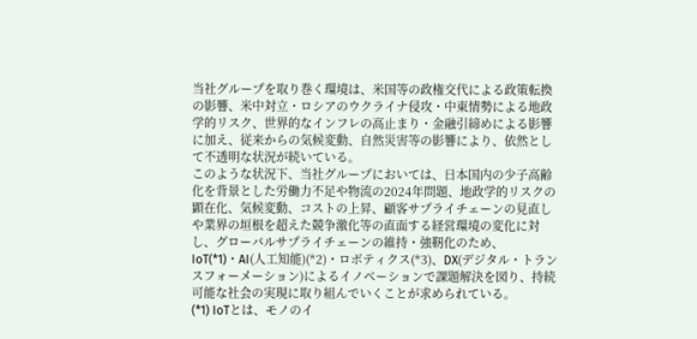当社グループを取り巻く環境は、米国等の政権交代による政策転換の影響、米中対立・ロシアのウクライナ侵攻・中東情勢による地政学的リスク、世界的なインフレの高止まり・金融引締めによる影響に加え、従来からの気候変動、自然災害等の影響により、依然として不透明な状況が続いている。
このような状況下、当社グループにおいては、日本国内の少子高齢化を背景とした労働力不足や物流の2024年問題、地政学的リスクの顕在化、気候変動、コストの上昇、顧客サプライチェーンの見直しや業界の垣根を超えた競争激化等の直面する経営環境の変化に対し、グローバルサプライチェーンの維持・強靭化のため、IoT(*1)・AI(人工知能)(*2)・ロボティクス(*3)、DX(デジタル・トランスフォーメーション)によるイノベーションで課題解決を図り、持続可能な社会の実現に取り組んでいくことが求められている。
(*1) IoTとは、モノのイ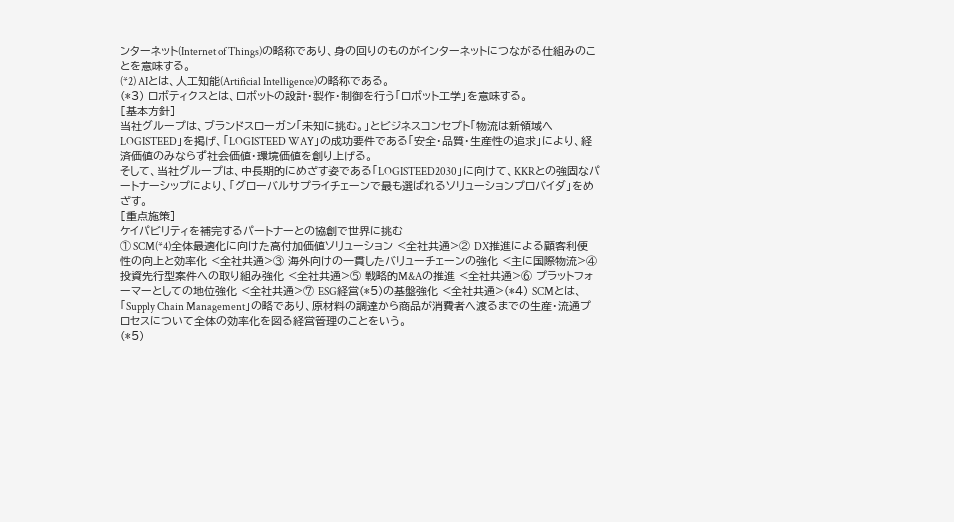ンターネット(Internet of Things)の略称であり、身の回りのものがインターネットにつながる仕組みのことを意味する。
(*2) AIとは、人工知能(Artificial Intelligence)の略称である。
(*3) ロボティクスとは、ロボットの設計・製作・制御を行う「ロボット工学」を意味する。
[基本方針]
当社グループは、ブランドスローガン「未知に挑む。」とビジネスコンセプト「物流は新領域へ LOGISTEED」を掲げ、「LOGISTEED WAY」の成功要件である「安全・品質・生産性の追求」により、経済価値のみならず社会価値・環境価値を創り上げる。
そして、当社グループは、中長期的にめざす姿である「LOGISTEED2030」に向けて、KKRとの強固なパートナーシップにより、「グローバルサプライチェーンで最も選ばれるソリューションプロバイダ」をめざす。
[重点施策]
ケイパビリティを補完するパートナーとの協創で世界に挑む
① SCM(*4)全体最適化に向けた高付加価値ソリューション <全社共通>② DX推進による顧客利便性の向上と効率化 <全社共通>③ 海外向けの一貫したバリューチェーンの強化 <主に国際物流>④ 投資先行型案件への取り組み強化 <全社共通>⑤ 戦略的M&Aの推進 <全社共通>⑥ プラットフォーマーとしての地位強化 <全社共通>⑦ ESG経営(*5)の基盤強化 <全社共通>(*4) SCMとは、「Supply Chain Management」の略であり、原材料の調達から商品が消費者へ渡るまでの生産・流通プロセスについて全体の効率化を図る経営管理のことをいう。
(*5)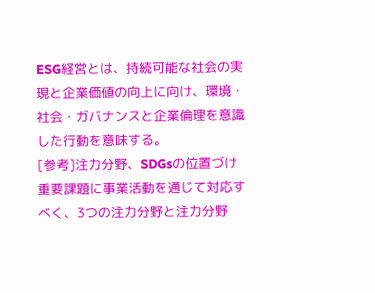ESG経営とは、持続可能な社会の実現と企業価値の向上に向け、環境・社会・ガバナンスと企業倫理を意識した行動を意味する。
[参考]注力分野、SDGsの位置づけ
重要課題に事業活動を通じて対応すべく、3つの注力分野と注力分野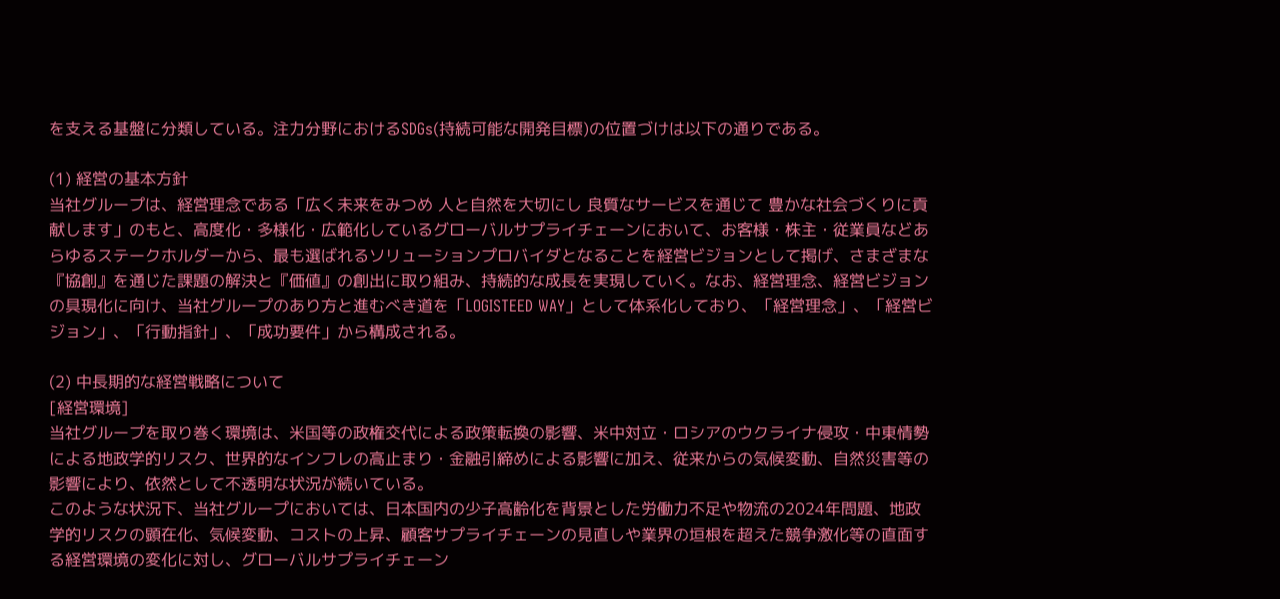を支える基盤に分類している。注力分野におけるSDGs(持続可能な開発目標)の位置づけは以下の通りである。

(1) 経営の基本方針
当社グループは、経営理念である「広く未来をみつめ 人と自然を大切にし 良質なサービスを通じて 豊かな社会づくりに貢献します」のもと、高度化・多様化・広範化しているグローバルサプライチェーンにおいて、お客様・株主・従業員などあらゆるステークホルダーから、最も選ばれるソリューションプロバイダとなることを経営ビジョンとして掲げ、さまざまな『協創』を通じた課題の解決と『価値』の創出に取り組み、持続的な成長を実現していく。なお、経営理念、経営ビジョンの具現化に向け、当社グループのあり方と進むべき道を「LOGISTEED WAY」として体系化しており、「経営理念」、「経営ビジョン」、「行動指針」、「成功要件」から構成される。

(2) 中長期的な経営戦略について
[経営環境]
当社グループを取り巻く環境は、米国等の政権交代による政策転換の影響、米中対立・ロシアのウクライナ侵攻・中東情勢による地政学的リスク、世界的なインフレの高止まり・金融引締めによる影響に加え、従来からの気候変動、自然災害等の影響により、依然として不透明な状況が続いている。
このような状況下、当社グループにおいては、日本国内の少子高齢化を背景とした労働力不足や物流の2024年問題、地政学的リスクの顕在化、気候変動、コストの上昇、顧客サプライチェーンの見直しや業界の垣根を超えた競争激化等の直面する経営環境の変化に対し、グローバルサプライチェーン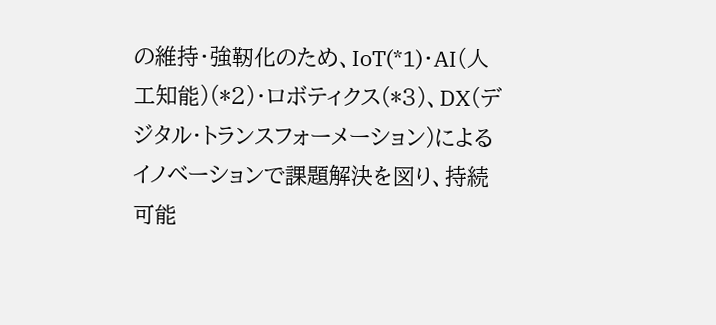の維持・強靭化のため、IoT(*1)・AI(人工知能)(*2)・ロボティクス(*3)、DX(デジタル・トランスフォーメーション)によるイノベーションで課題解決を図り、持続可能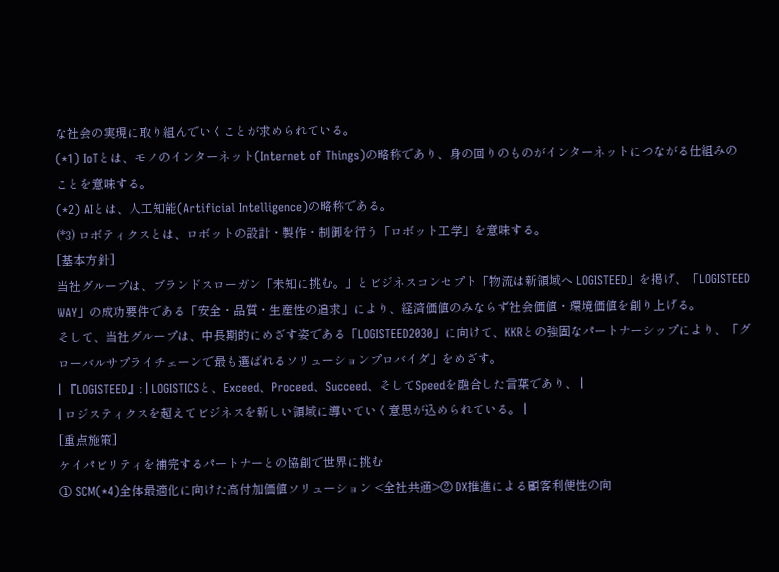な社会の実現に取り組んでいくことが求められている。
(*1) IoTとは、モノのインターネット(Internet of Things)の略称であり、身の回りのものがインターネットにつながる仕組みのことを意味する。
(*2) AIとは、人工知能(Artificial Intelligence)の略称である。
(*3) ロボティクスとは、ロボットの設計・製作・制御を行う「ロボット工学」を意味する。
[基本方針]
当社グループは、ブランドスローガン「未知に挑む。」とビジネスコンセプト「物流は新領域へ LOGISTEED」を掲げ、「LOGISTEED WAY」の成功要件である「安全・品質・生産性の追求」により、経済価値のみならず社会価値・環境価値を創り上げる。
そして、当社グループは、中長期的にめざす姿である「LOGISTEED2030」に向けて、KKRとの強固なパートナーシップにより、「グローバルサプライチェーンで最も選ばれるソリューションプロバイダ」をめざす。
| 『LOGISTEED』: | LOGISTICSと、Exceed、Proceed、Succeed、そしてSpeedを融合した言葉であり、 |
| ロジスティクスを超えてビジネスを新しい領域に導いていく意思が込められている。 |
[重点施策]
ケイパビリティを補完するパートナーとの協創で世界に挑む
① SCM(*4)全体最適化に向けた高付加価値ソリューション <全社共通>② DX推進による顧客利便性の向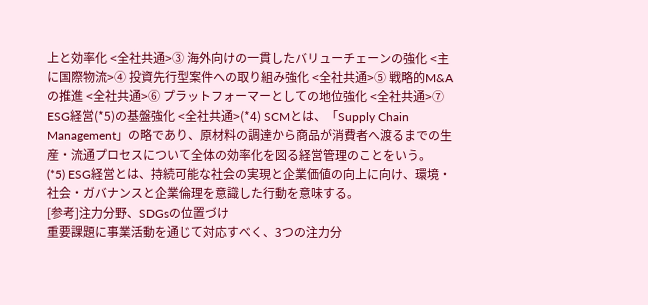上と効率化 <全社共通>③ 海外向けの一貫したバリューチェーンの強化 <主に国際物流>④ 投資先行型案件への取り組み強化 <全社共通>⑤ 戦略的M&Aの推進 <全社共通>⑥ プラットフォーマーとしての地位強化 <全社共通>⑦ ESG経営(*5)の基盤強化 <全社共通>(*4) SCMとは、「Supply Chain Management」の略であり、原材料の調達から商品が消費者へ渡るまでの生産・流通プロセスについて全体の効率化を図る経営管理のことをいう。
(*5) ESG経営とは、持続可能な社会の実現と企業価値の向上に向け、環境・社会・ガバナンスと企業倫理を意識した行動を意味する。
[参考]注力分野、SDGsの位置づけ
重要課題に事業活動を通じて対応すべく、3つの注力分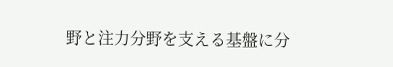野と注力分野を支える基盤に分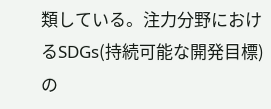類している。注力分野におけるSDGs(持続可能な開発目標)の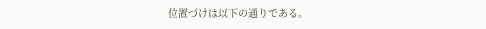位置づけは以下の通りである。